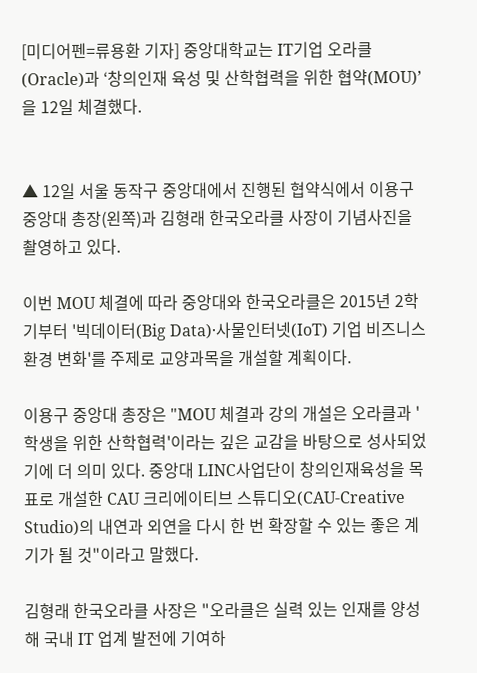[미디어펜=류용환 기자] 중앙대학교는 IT기업 오라클(Oracle)과 ‘창의인재 육성 및 산학협력을 위한 협약(MOU)’을 12일 체결했다.


▲ 12일 서울 동작구 중앙대에서 진행된 협약식에서 이용구 중앙대 총장(왼쪽)과 김형래 한국오라클 사장이 기념사진을 촬영하고 있다.

이번 MOU 체결에 따라 중앙대와 한국오라클은 2015년 2학기부터 '빅데이터(Big Data)·사물인터넷(IoT) 기업 비즈니스 환경 변화'를 주제로 교양과목을 개설할 계획이다.

이용구 중앙대 총장은 "MOU 체결과 강의 개설은 오라클과 '학생을 위한 산학협력'이라는 깊은 교감을 바탕으로 성사되었기에 더 의미 있다. 중앙대 LINC사업단이 창의인재육성을 목표로 개설한 CAU 크리에이티브 스튜디오(CAU-Creative Studio)의 내연과 외연을 다시 한 번 확장할 수 있는 좋은 계기가 될 것"이라고 말했다.

김형래 한국오라클 사장은 "오라클은 실력 있는 인재를 양성해 국내 IT 업계 발전에 기여하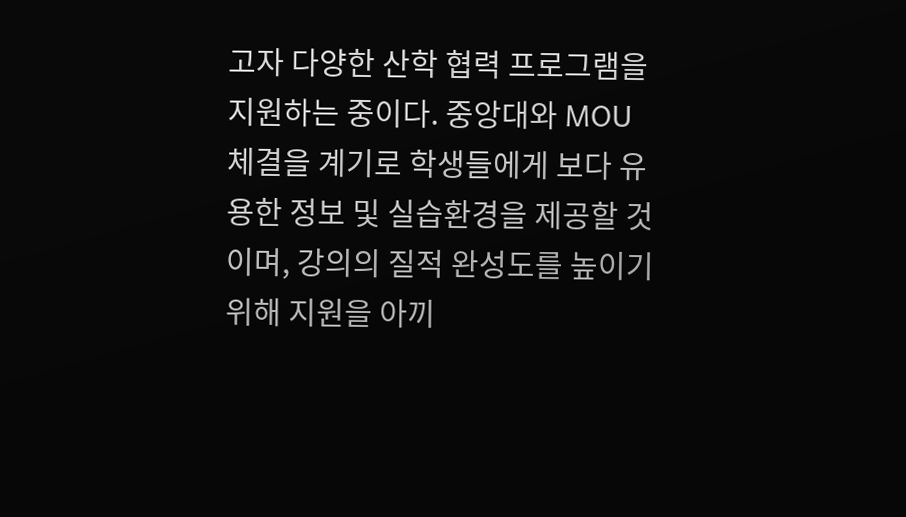고자 다양한 산학 협력 프로그램을 지원하는 중이다. 중앙대와 MOU 체결을 계기로 학생들에게 보다 유용한 정보 및 실습환경을 제공할 것이며, 강의의 질적 완성도를 높이기 위해 지원을 아끼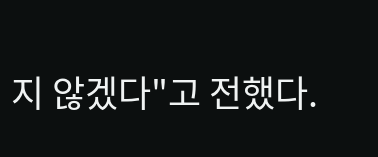지 않겠다"고 전했다.